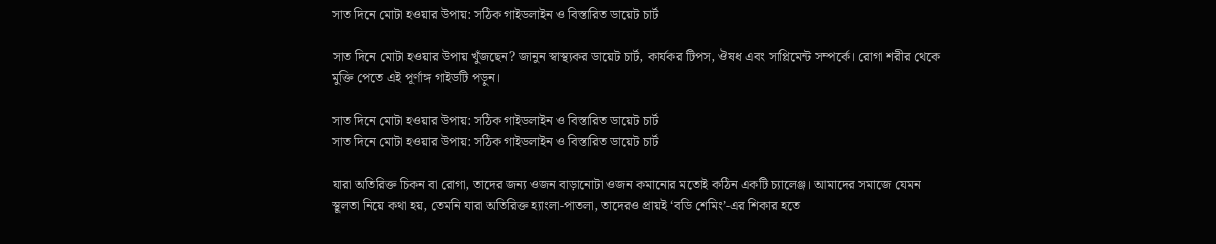সাত দিনে মোটা হওয়ার উপায়: সঠিক গাইডলাইন ও বিস্তারিত ডায়েট চার্ট

সাত দিনে মোটা হওয়ার উপায় খুঁজছেন? জানুন স্বাস্থ্যকর ডায়েট চার্ট, কার্যকর টিপস, ঔষধ এবং সাপ্লিমেন্ট সম্পর্কে। রোগা শরীর থেকে মুক্তি পেতে এই পূর্ণাঙ্গ গাইডটি পড়ুন।

সাত দিনে মোটা হওয়ার উপায়: সঠিক গাইডলাইন ও বিস্তারিত ডায়েট চার্ট
সাত দিনে মোটা হওয়ার উপায়: সঠিক গাইডলাইন ও বিস্তারিত ডায়েট চার্ট

যারা অতিরিক্ত চিকন বা রোগা, তাদের জন্য ওজন বাড়ানোটা ওজন কমানোর মতোই কঠিন একটি চ্যালেঞ্জ। আমাদের সমাজে যেমন স্থূলতা নিয়ে কথা হয়, তেমনি যারা অতিরিক্ত হ্যাংলা-পাতলা, তাদেরও প্রায়ই ‘বডি শেমিং’-এর শিকার হতে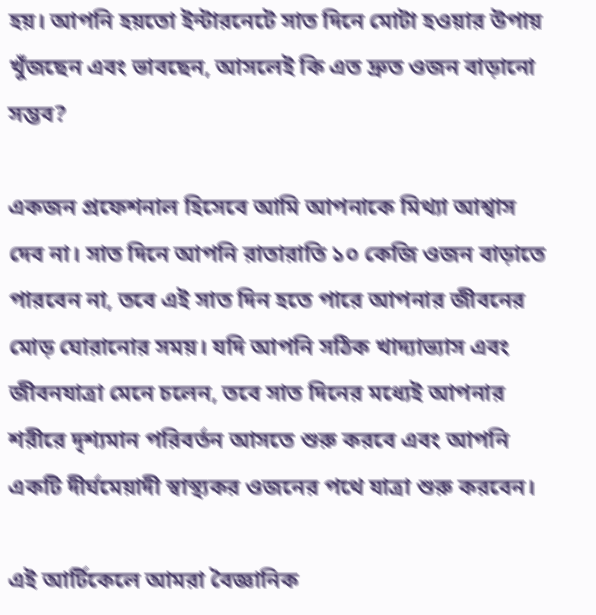হয়। আপনি হয়তো ইন্টারনেটে সাত দিনে মোটা হওয়ার উপায় খুঁজছেন এবং ভাবছেন, আসলেই কি এত দ্রুত ওজন বাড়ানো সম্ভব?

একজন প্রফেশনাল হিসেবে আমি আপনাকে মিথ্যা আশ্বাস দেব না। সাত দিনে আপনি রাতারাতি ১০ কেজি ওজন বাড়াতে পারবেন না, তবে এই সাত দিন হতে পারে আপনার জীবনের মোড় ঘোরানোর সময়। যদি আপনি সঠিক খাদ্যাভ্যাস এবং জীবনযাত্রা মেনে চলেন, তবে সাত দিনের মধ্যেই আপনার শরীরে দৃশ্যমান পরিবর্তন আসতে শুরু করবে এবং আপনি একটি দীর্ঘমেয়াদী স্বাস্থ্যকর ওজনের পথে যাত্রা শুরু করবেন।

এই আর্টিকেলে আমরা বৈজ্ঞানিক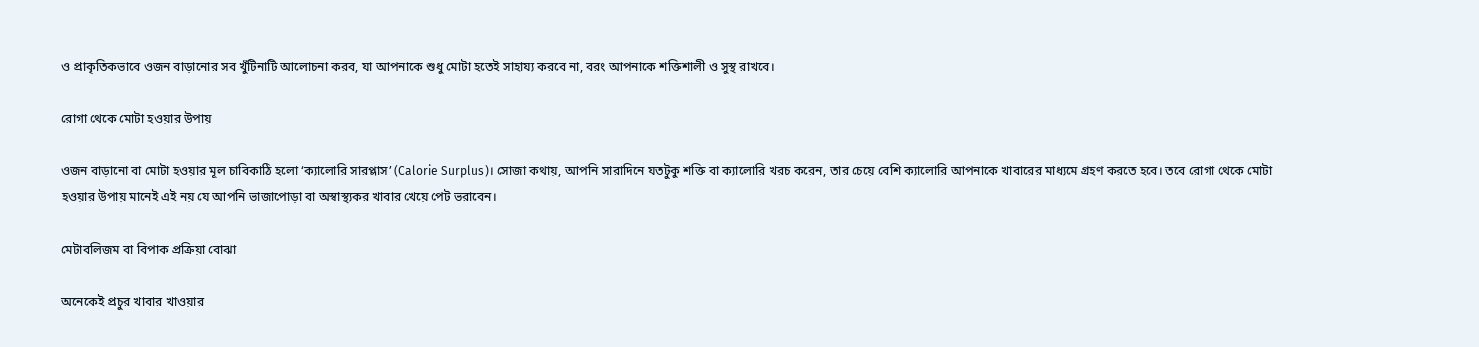ও প্রাকৃতিকভাবে ওজন বাড়ানোর সব খুঁটিনাটি আলোচনা করব, যা আপনাকে শুধু মোটা হতেই সাহায্য করবে না, বরং আপনাকে শক্তিশালী ও সুস্থ রাখবে।

রোগা থেকে মোটা হওয়ার উপায়

ওজন বাড়ানো বা মোটা হওয়ার মূল চাবিকাঠি হলো ‘ক্যালোরি সারপ্লাস’ (Calorie Surplus)। সোজা কথায়, আপনি সারাদিনে যতটুকু শক্তি বা ক্যালোরি খরচ করেন, তার চেয়ে বেশি ক্যালোরি আপনাকে খাবারের মাধ্যমে গ্রহণ করতে হবে। তবে রোগা থেকে মোটা হওয়ার উপায় মানেই এই নয় যে আপনি ভাজাপোড়া বা অস্বাস্থ্যকর খাবার খেয়ে পেট ভরাবেন।

মেটাবলিজম বা বিপাক প্রক্রিয়া বোঝা

অনেকেই প্রচুর খাবার খাওয়ার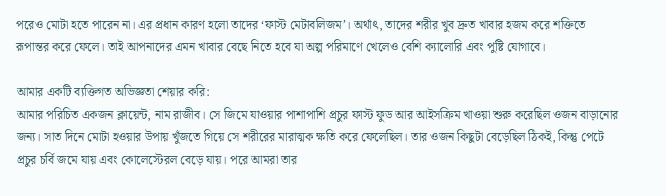পরেও মোটা হতে পারেন না। এর প্রধান কারণ হলো তাদের ‘ফাস্ট মেটাবলিজম’। অর্থাৎ, তাদের শরীর খুব দ্রুত খাবার হজম করে শক্তিতে রূপান্তর করে ফেলে। তাই আপনাদের এমন খাবার বেছে নিতে হবে যা অল্প পরিমাণে খেলেও বেশি ক্যালোরি এবং পুষ্টি যোগাবে।

আমার একটি ব্যক্তিগত অভিজ্ঞতা শেয়ার করি:
আমার পরিচিত একজন ক্লায়েন্ট, নাম রাজীব। সে জিমে যাওয়ার পাশাপাশি প্রচুর ফাস্ট ফুড আর আইসক্রিম খাওয়া শুরু করেছিল ওজন বাড়ানোর জন্য। সাত দিনে মোটা হওয়ার উপায় খুঁজতে গিয়ে সে শরীরের মারাত্মক ক্ষতি করে ফেলেছিল। তার ওজন কিছুটা বেড়েছিল ঠিকই, কিন্তু পেটে প্রচুর চর্বি জমে যায় এবং কোলেস্টেরল বেড়ে যায়। পরে আমরা তার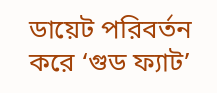ডায়েট পরিবর্তন করে ‘গুড ফ্যাট’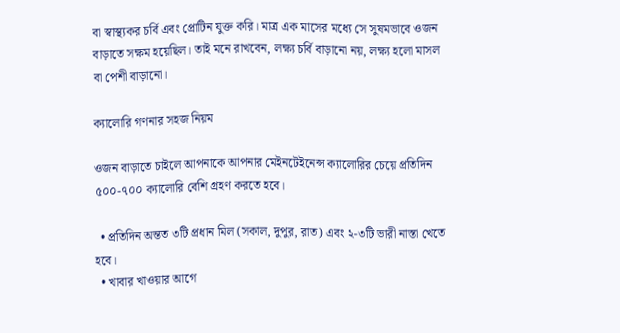বা স্বাস্থ্যকর চর্বি এবং প্রোটিন যুক্ত করি। মাত্র এক মাসের মধ্যে সে সুষমভাবে ওজন বাড়াতে সক্ষম হয়েছিল। তাই মনে রাখবেন, লক্ষ্য চর্বি বাড়ানো নয়, লক্ষ্য হলো মাসল বা পেশী বাড়ানো।

ক্যালোরি গণনার সহজ নিয়ম

ওজন বাড়াতে চাইলে আপনাকে আপনার মেইনটেইনেন্স ক্যালোরির চেয়ে প্রতিদিন ৫০০-৭০০ ক্যালোরি বেশি গ্রহণ করতে হবে।

  • প্রতিদিন অন্তত ৩টি প্রধান মিল (সকাল, দুপুর, রাত) এবং ২-৩টি ভারী নাস্তা খেতে হবে।
  • খাবার খাওয়ার আগে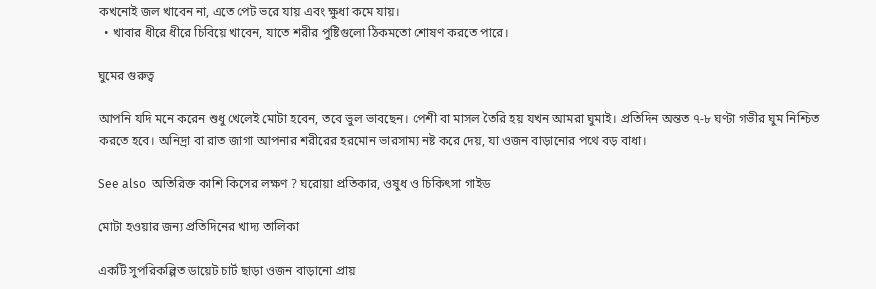কখনোই জল খাবেন না, এতে পেট ভরে যায় এবং ক্ষুধা কমে যায়।
  • খাবার ধীরে ধীরে চিবিয়ে খাবেন, যাতে শরীর পুষ্টিগুলো ঠিকমতো শোষণ করতে পারে।

ঘুমের গুরুত্ব

আপনি যদি মনে করেন শুধু খেলেই মোটা হবেন, তবে ভুল ভাবছেন। পেশী বা মাসল তৈরি হয় যখন আমরা ঘুমাই। প্রতিদিন অন্তত ৭-৮ ঘণ্টা গভীর ঘুম নিশ্চিত করতে হবে। অনিদ্রা বা রাত জাগা আপনার শরীরের হরমোন ভারসাম্য নষ্ট করে দেয়, যা ওজন বাড়ানোর পথে বড় বাধা।

See also  অতিরিক্ত কাশি কিসের লক্ষণ ? ঘরোয়া প্রতিকার, ওষুধ ও চিকিৎসা গাইড

মোটা হওয়ার জন্য প্রতিদিনের খাদ্য তালিকা

একটি সুপরিকল্পিত ডায়েট চার্ট ছাড়া ওজন বাড়ানো প্রায়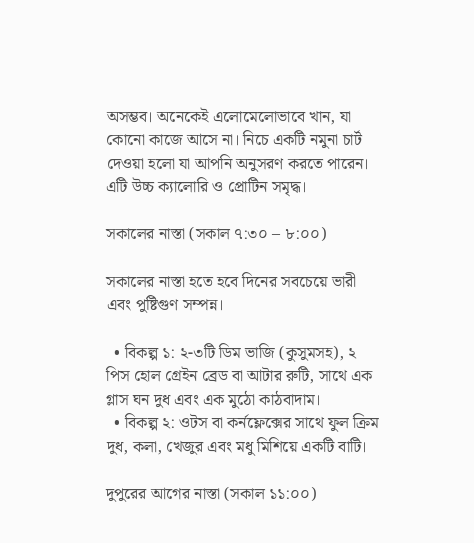অসম্ভব। অনেকেই এলোমেলোভাবে খান, যা কোনো কাজে আসে না। নিচে একটি নমুনা চার্ট দেওয়া হলো যা আপনি অনুসরণ করতে পারেন। এটি উচ্চ ক্যালোরি ও প্রোটিন সমৃদ্ধ।

সকালের নাস্তা (সকাল ৭:৩০ – ৮:০০)

সকালের নাস্তা হতে হবে দিনের সবচেয়ে ভারী এবং পুষ্টিগুণ সম্পন্ন।

  • বিকল্প ১: ২-৩টি ডিম ভাজি (কুসুমসহ), ২ পিস হোল গ্রেইন ব্রেড বা আটার রুটি, সাথে এক গ্লাস ঘন দুধ এবং এক মুঠো কাঠবাদাম।
  • বিকল্প ২: ওটস বা কর্নফ্লেক্সের সাথে ফুল ক্রিম দুধ, কলা, খেজুর এবং মধু মিশিয়ে একটি বাটি।

দুপুরের আগের নাস্তা (সকাল ১১:০০)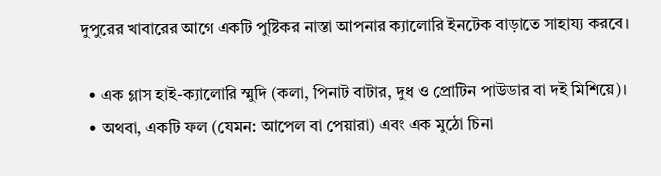দুপুরের খাবারের আগে একটি পুষ্টিকর নাস্তা আপনার ক্যালোরি ইনটেক বাড়াতে সাহায্য করবে।

  • এক গ্লাস হাই-ক্যালোরি স্মুদি (কলা, পিনাট বাটার, দুধ ও প্রোটিন পাউডার বা দই মিশিয়ে)।
  • অথবা, একটি ফল (যেমন: আপেল বা পেয়ারা) এবং এক মুঠো চিনা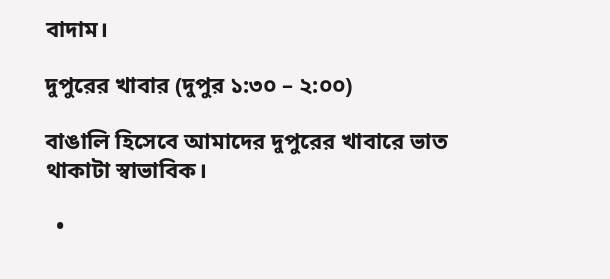বাদাম।

দুপুরের খাবার (দুপুর ১:৩০ – ২:০০)

বাঙালি হিসেবে আমাদের দুপুরের খাবারে ভাত থাকাটা স্বাভাবিক।

  •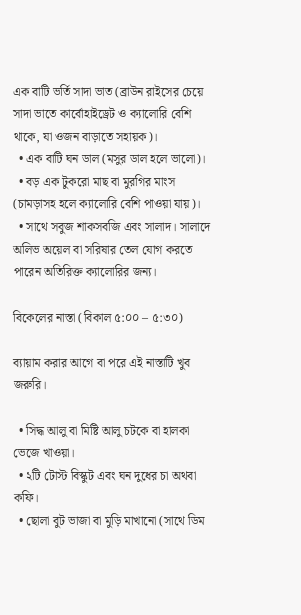এক বাটি ভর্তি সাদা ভাত (ব্রাউন রাইসের চেয়ে সাদা ভাতে কার্বোহাইড্রেট ও ক্যালোরি বেশি থাকে, যা ওজন বাড়াতে সহায়ক)।
  • এক বাটি ঘন ডাল (মসুর ডাল হলে ভালো)।
  • বড় এক টুকরো মাছ বা মুরগির মাংস (চামড়াসহ হলে ক্যালোরি বেশি পাওয়া যায়)।
  • সাথে সবুজ শাকসবজি এবং সালাদ। সালাদে অলিভ অয়েল বা সরিষার তেল যোগ করতে পারেন অতিরিক্ত ক্যালোরির জন্য।

বিকেলের নাস্তা (বিকাল ৫:০০ – ৫:৩০)

ব্যায়াম করার আগে বা পরে এই নাস্তাটি খুব জরুরি।

  • সিদ্ধ আলু বা মিষ্টি আলু চটকে বা হালকা ভেজে খাওয়া।
  • ২টি টোস্ট বিস্কুট এবং ঘন দুধের চা অথবা কফি।
  • ছোলা বুট ভাজা বা মুড়ি মাখানো (সাথে ডিম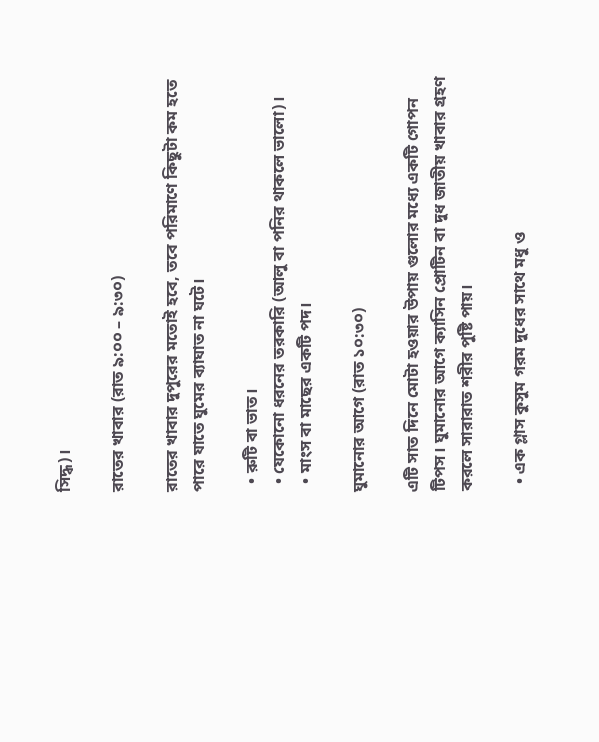সিদ্ধ)।

রাতের খাবার (রাত ৯:০০ – ৯:৩০)

রাতের খাবার দুপুরের মতোই হবে, তবে পরিমাণে কিছুটা কম হতে পারে যাতে ঘুমের ব্যাঘাত না ঘটে।

  • রুটি বা ভাত।
  • যেকোনো ধরনের তরকারি (আলু বা পনির থাকলে ভালো)।
  • মাংস বা মাছের একটি পদ।

ঘুমানোর আগে (রাত ১০:৩০)

এটি সাত দিনে মোটা হওয়ার উপায় গুলোর মধ্যে একটি গোপন টিপস। ঘুমানোর আগে ক্যাসিন প্রোটিন বা দুধ জাতীয় খাবার গ্রহণ করলে সারারাত শরীর পুষ্টি পায়।

  • এক গ্লাস কুসুম গরম দুধের সাথে মধু ও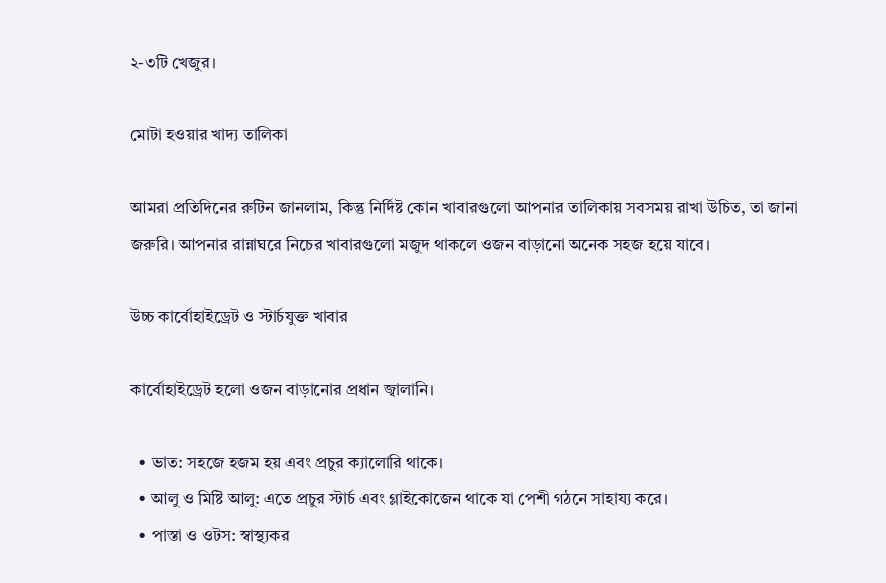২-৩টি খেজুর।

মোটা হওয়ার খাদ্য তালিকা

আমরা প্রতিদিনের রুটিন জানলাম, কিন্তু নির্দিষ্ট কোন খাবারগুলো আপনার তালিকায় সবসময় রাখা উচিত, তা জানা জরুরি। আপনার রান্নাঘরে নিচের খাবারগুলো মজুদ থাকলে ওজন বাড়ানো অনেক সহজ হয়ে যাবে।

উচ্চ কার্বোহাইড্রেট ও স্টার্চযুক্ত খাবার

কার্বোহাইড্রেট হলো ওজন বাড়ানোর প্রধান জ্বালানি।

  • ভাত: সহজে হজম হয় এবং প্রচুর ক্যালোরি থাকে।
  • আলু ও মিষ্টি আলু: এতে প্রচুর স্টার্চ এবং গ্লাইকোজেন থাকে যা পেশী গঠনে সাহায্য করে।
  • পাস্তা ও ওটস: স্বাস্থ্যকর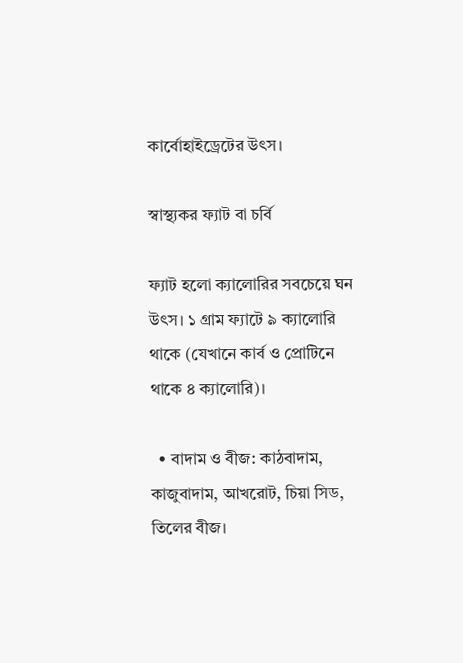কার্বোহাইড্রেটের উৎস।

স্বাস্থ্যকর ফ্যাট বা চর্বি

ফ্যাট হলো ক্যালোরির সবচেয়ে ঘন উৎস। ১ গ্রাম ফ্যাটে ৯ ক্যালোরি থাকে (যেখানে কার্ব ও প্রোটিনে থাকে ৪ ক্যালোরি)।

  • বাদাম ও বীজ: কাঠবাদাম, কাজুবাদাম, আখরোট, চিয়া সিড, তিলের বীজ।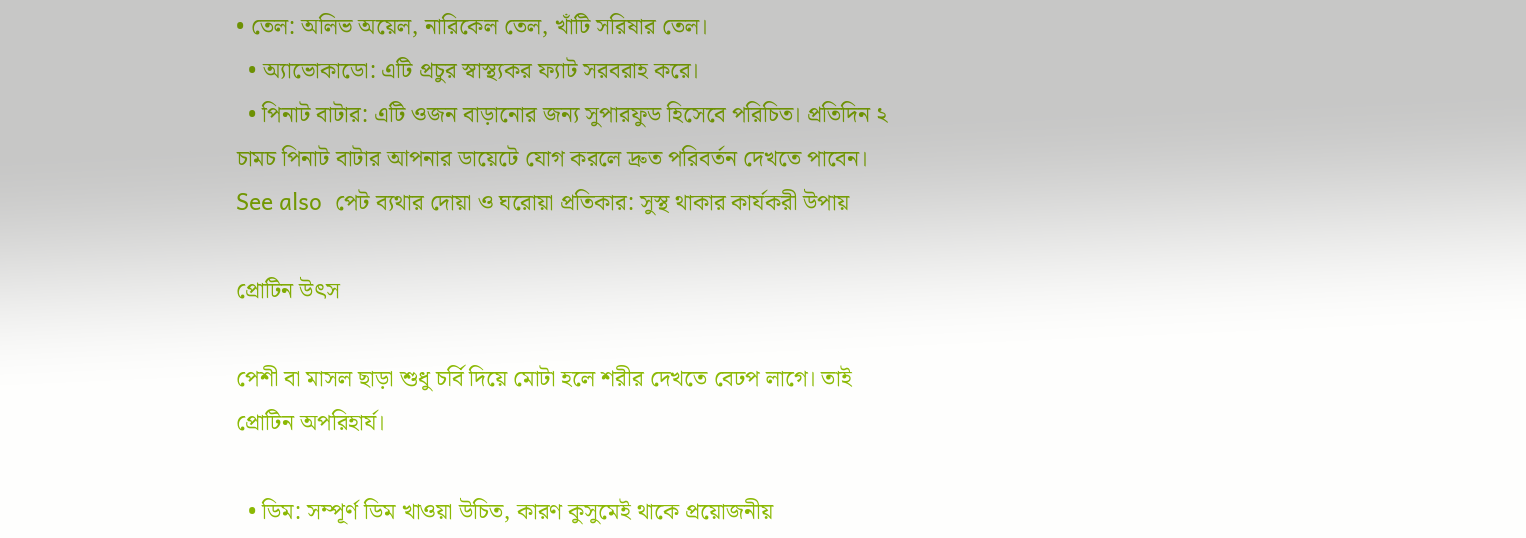• তেল: অলিভ অয়েল, নারিকেল তেল, খাঁটি সরিষার তেল।
  • অ্যাভোকাডো: এটি প্রচুর স্বাস্থ্যকর ফ্যাট সরবরাহ করে।
  • পিনাট বাটার: এটি ওজন বাড়ানোর জন্য সুপারফুড হিসেবে পরিচিত। প্রতিদিন ২ চামচ পিনাট বাটার আপনার ডায়েটে যোগ করলে দ্রুত পরিবর্তন দেখতে পাবেন।
See also  পেট ব্যথার দোয়া ও ঘরোয়া প্রতিকার: সুস্থ থাকার কার্যকরী উপায়

প্রোটিন উৎস

পেশী বা মাসল ছাড়া শুধু চর্বি দিয়ে মোটা হলে শরীর দেখতে বেঢপ লাগে। তাই প্রোটিন অপরিহার্য।

  • ডিম: সম্পূর্ণ ডিম খাওয়া উচিত, কারণ কুসুমেই থাকে প্রয়োজনীয়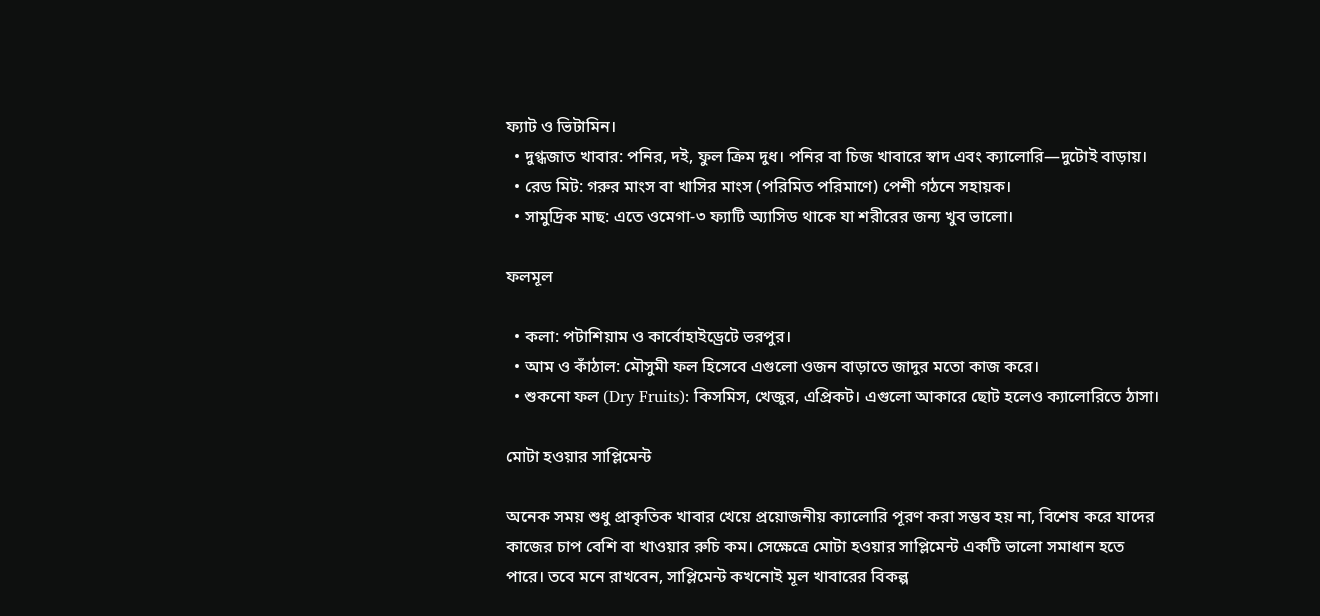ফ্যাট ও ভিটামিন।
  • দুগ্ধজাত খাবার: পনির, দই, ফুল ক্রিম দুধ। পনির বা চিজ খাবারে স্বাদ এবং ক্যালোরি—দুটোই বাড়ায়।
  • রেড মিট: গরুর মাংস বা খাসির মাংস (পরিমিত পরিমাণে) পেশী গঠনে সহায়ক।
  • সামুদ্রিক মাছ: এতে ওমেগা-৩ ফ্যাটি অ্যাসিড থাকে যা শরীরের জন্য খুব ভালো।

ফলমূল

  • কলা: পটাশিয়াম ও কার্বোহাইড্রেটে ভরপুর।
  • আম ও কাঁঠাল: মৌসুমী ফল হিসেবে এগুলো ওজন বাড়াতে জাদুর মতো কাজ করে।
  • শুকনো ফল (Dry Fruits): কিসমিস, খেজুর, এপ্রিকট। এগুলো আকারে ছোট হলেও ক্যালোরিতে ঠাসা।

মোটা হওয়ার সাপ্লিমেন্ট

অনেক সময় শুধু প্রাকৃতিক খাবার খেয়ে প্রয়োজনীয় ক্যালোরি পূরণ করা সম্ভব হয় না, বিশেষ করে যাদের কাজের চাপ বেশি বা খাওয়ার রুচি কম। সেক্ষেত্রে মোটা হওয়ার সাপ্লিমেন্ট একটি ভালো সমাধান হতে পারে। তবে মনে রাখবেন, সাপ্লিমেন্ট কখনোই মূল খাবারের বিকল্প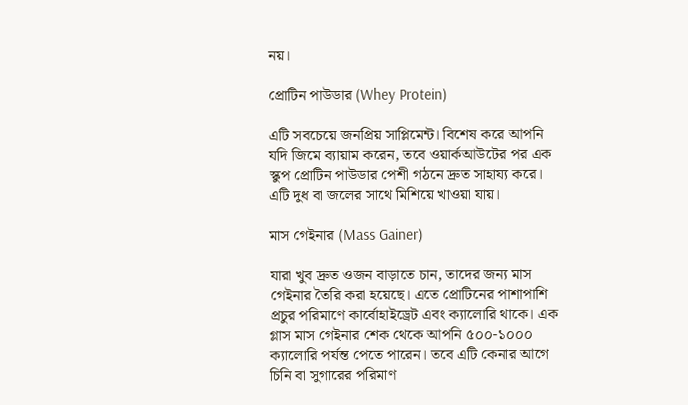নয়।

প্রোটিন পাউডার (Whey Protein)

এটি সবচেয়ে জনপ্রিয় সাপ্লিমেন্ট। বিশেষ করে আপনি যদি জিমে ব্যায়াম করেন, তবে ওয়ার্কআউটের পর এক স্কুপ প্রোটিন পাউডার পেশী গঠনে দ্রুত সাহায্য করে। এটি দুধ বা জলের সাথে মিশিয়ে খাওয়া যায়।

মাস গেইনার (Mass Gainer)

যারা খুব দ্রুত ওজন বাড়াতে চান, তাদের জন্য মাস গেইনার তৈরি করা হয়েছে। এতে প্রোটিনের পাশাপাশি প্রচুর পরিমাণে কার্বোহাইড্রেট এবং ক্যালোরি থাকে। এক গ্লাস মাস গেইনার শেক থেকে আপনি ৫০০-১০০০ ক্যালোরি পর্যন্ত পেতে পারেন। তবে এটি কেনার আগে চিনি বা সুগারের পরিমাণ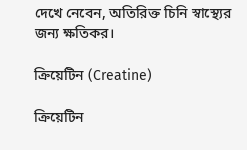দেখে নেবেন, অতিরিক্ত চিনি স্বাস্থ্যের জন্য ক্ষতিকর।

ক্রিয়েটিন (Creatine)

ক্রিয়েটিন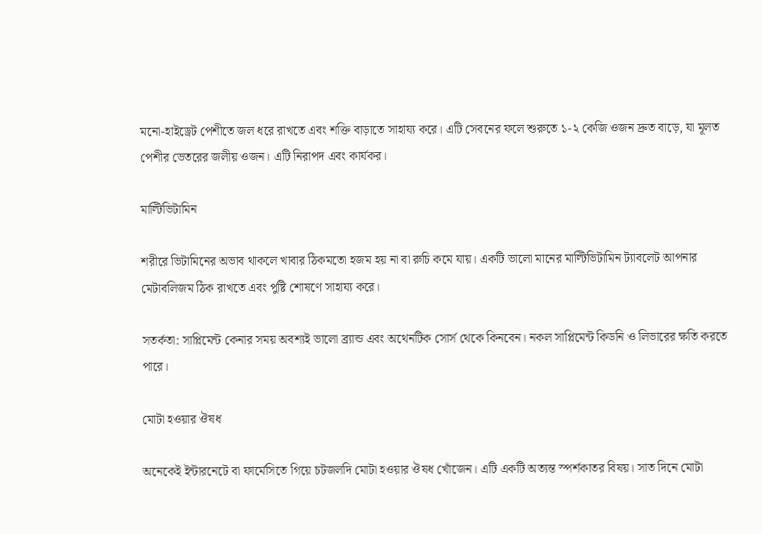মনো-হাইড্রেট পেশীতে জল ধরে রাখতে এবং শক্তি বাড়াতে সাহায্য করে। এটি সেবনের ফলে শুরুতে ১-২ কেজি ওজন দ্রুত বাড়ে, যা মূলত পেশীর ভেতরের জলীয় ওজন। এটি নিরাপদ এবং কার্যকর।

মাল্টিভিটামিন

শরীরে ভিটামিনের অভাব থাকলে খাবার ঠিকমতো হজম হয় না বা রুচি কমে যায়। একটি ভালো মানের মাল্টিভিটামিন ট্যাবলেট আপনার মেটাবলিজম ঠিক রাখতে এবং পুষ্টি শোষণে সাহায্য করে।

সতর্কতা: সাপ্লিমেন্ট কেনার সময় অবশ্যই ভালো ব্র্যান্ড এবং অথেনটিক সোর্স থেকে কিনবেন। নকল সাপ্লিমেন্ট কিডনি ও লিভারের ক্ষতি করতে পারে।

মোটা হওয়ার ঔষধ

অনেকেই ইন্টারনেটে বা ফার্মেসিতে গিয়ে চটজলদি মোটা হওয়ার ঔষধ খোঁজেন। এটি একটি অত্যন্ত স্পর্শকাতর বিষয়। সাত দিনে মোটা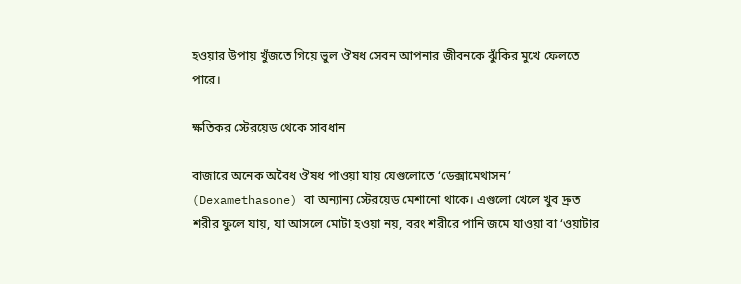হওয়ার উপায় খুঁজতে গিয়ে ভুল ঔষধ সেবন আপনার জীবনকে ঝুঁকির মুখে ফেলতে পারে।

ক্ষতিকর স্টেরয়েড থেকে সাবধান

বাজারে অনেক অবৈধ ঔষধ পাওয়া যায় যেগুলোতে ‘ডেক্সামেথাসন’ (Dexamethasone) বা অন্যান্য স্টেরয়েড মেশানো থাকে। এগুলো খেলে খুব দ্রুত শরীর ফুলে যায়, যা আসলে মোটা হওয়া নয়, বরং শরীরে পানি জমে যাওয়া বা ‘ওয়াটার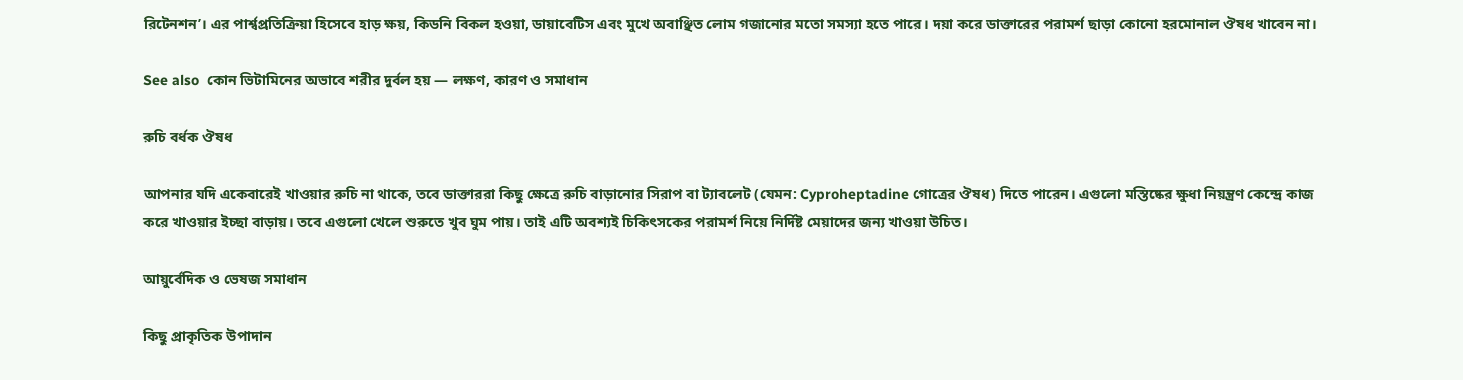রিটেনশন’। এর পার্শ্বপ্রতিক্রিয়া হিসেবে হাড় ক্ষয়, কিডনি বিকল হওয়া, ডায়াবেটিস এবং মুখে অবাঞ্ছিত লোম গজানোর মতো সমস্যা হতে পারে। দয়া করে ডাক্তারের পরামর্শ ছাড়া কোনো হরমোনাল ঔষধ খাবেন না।

See also  কোন ভিটামিনের অভাবে শরীর দুর্বল হয় — লক্ষণ, কারণ ও সমাধান

রুচি বর্ধক ঔষধ

আপনার যদি একেবারেই খাওয়ার রুচি না থাকে, তবে ডাক্তাররা কিছু ক্ষেত্রে রুচি বাড়ানোর সিরাপ বা ট্যাবলেট (যেমন: Cyproheptadine গোত্রের ঔষধ) দিতে পারেন। এগুলো মস্তিষ্কের ক্ষুধা নিয়ন্ত্রণ কেন্দ্রে কাজ করে খাওয়ার ইচ্ছা বাড়ায়। তবে এগুলো খেলে শুরুতে খুব ঘুম পায়। তাই এটি অবশ্যই চিকিৎসকের পরামর্শ নিয়ে নির্দিষ্ট মেয়াদের জন্য খাওয়া উচিত।

আয়ুর্বেদিক ও ভেষজ সমাধান

কিছু প্রাকৃতিক উপাদান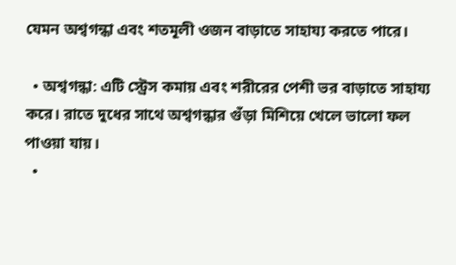যেমন অশ্বগন্ধা এবং শতমূলী ওজন বাড়াতে সাহায্য করতে পারে।

  • অশ্বগন্ধা: এটি স্ট্রেস কমায় এবং শরীরের পেশী ভর বাড়াতে সাহায্য করে। রাতে দুধের সাথে অশ্বগন্ধার গুঁড়া মিশিয়ে খেলে ভালো ফল পাওয়া যায়।
  •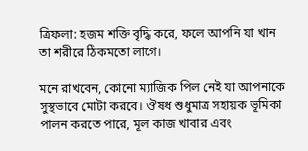ত্রিফলা: হজম শক্তি বৃদ্ধি করে, ফলে আপনি যা খান তা শরীরে ঠিকমতো লাগে।

মনে রাখবেন, কোনো ম্যাজিক পিল নেই যা আপনাকে সুস্থভাবে মোটা করবে। ঔষধ শুধুমাত্র সহায়ক ভূমিকা পালন করতে পারে, মূল কাজ খাবার এবং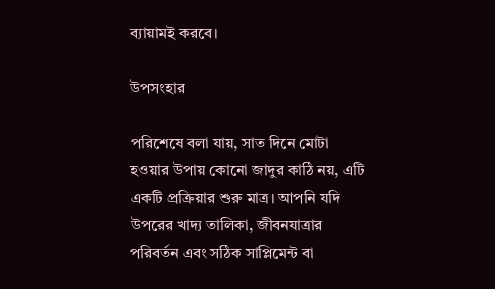ব্যায়ামই করবে।

উপসংহার

পরিশেষে বলা যায়, সাত দিনে মোটা হওয়ার উপায় কোনো জাদুর কাঠি নয়, এটি একটি প্রক্রিয়ার শুরু মাত্র। আপনি যদি উপরের খাদ্য তালিকা, জীবনযাত্রার পরিবর্তন এবং সঠিক সাপ্লিমেন্ট বা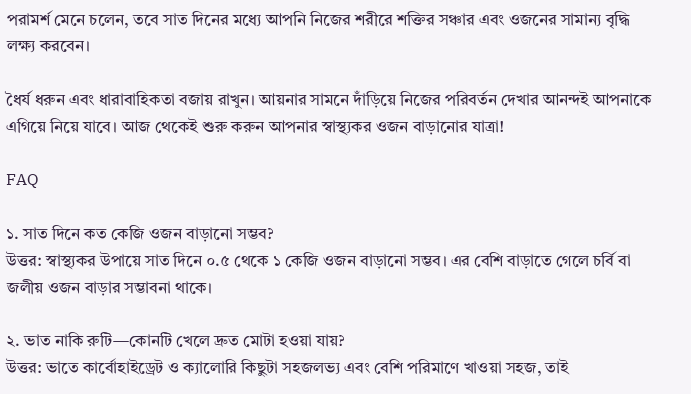পরামর্শ মেনে চলেন, তবে সাত দিনের মধ্যে আপনি নিজের শরীরে শক্তির সঞ্চার এবং ওজনের সামান্য বৃদ্ধি লক্ষ্য করবেন।

ধৈর্য ধরুন এবং ধারাবাহিকতা বজায় রাখুন। আয়নার সামনে দাঁড়িয়ে নিজের পরিবর্তন দেখার আনন্দই আপনাকে এগিয়ে নিয়ে যাবে। আজ থেকেই শুরু করুন আপনার স্বাস্থ্যকর ওজন বাড়ানোর যাত্রা!

FAQ

১. সাত দিনে কত কেজি ওজন বাড়ানো সম্ভব?
উত্তর: স্বাস্থ্যকর উপায়ে সাত দিনে ০.৫ থেকে ১ কেজি ওজন বাড়ানো সম্ভব। এর বেশি বাড়াতে গেলে চর্বি বা জলীয় ওজন বাড়ার সম্ভাবনা থাকে।

২. ভাত নাকি রুটি—কোনটি খেলে দ্রুত মোটা হওয়া যায়?
উত্তর: ভাতে কার্বোহাইড্রেট ও ক্যালোরি কিছুটা সহজলভ্য এবং বেশি পরিমাণে খাওয়া সহজ, তাই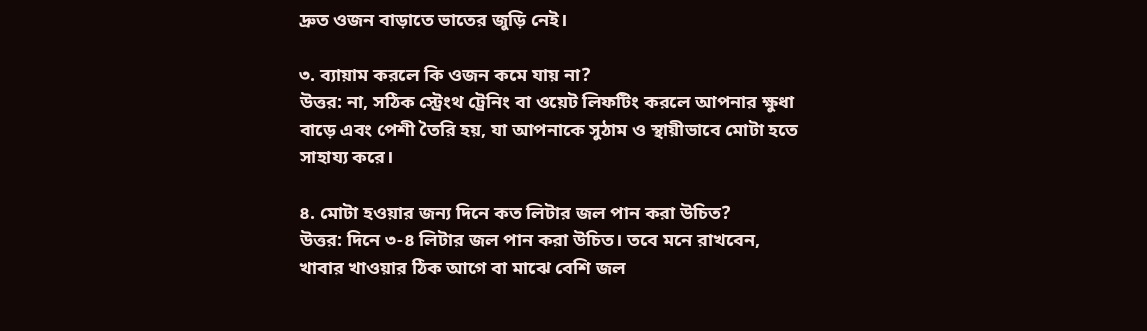দ্রুত ওজন বাড়াতে ভাতের জুড়ি নেই।

৩. ব্যায়াম করলে কি ওজন কমে যায় না?
উত্তর: না, সঠিক স্ট্রেংথ ট্রেনিং বা ওয়েট লিফটিং করলে আপনার ক্ষুধা বাড়ে এবং পেশী তৈরি হয়, যা আপনাকে সুঠাম ও স্থায়ীভাবে মোটা হতে সাহায্য করে।

৪. মোটা হওয়ার জন্য দিনে কত লিটার জল পান করা উচিত?
উত্তর: দিনে ৩-৪ লিটার জল পান করা উচিত। তবে মনে রাখবেন, খাবার খাওয়ার ঠিক আগে বা মাঝে বেশি জল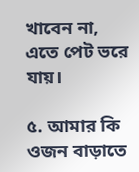খাবেন না, এতে পেট ভরে যায়।

৫. আমার কি ওজন বাড়াতে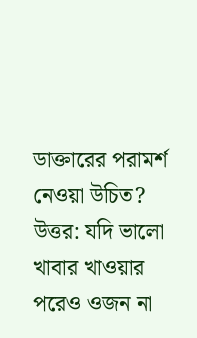ডাক্তারের পরামর্শ নেওয়া উচিত?
উত্তর: যদি ভালো খাবার খাওয়ার পরেও ওজন না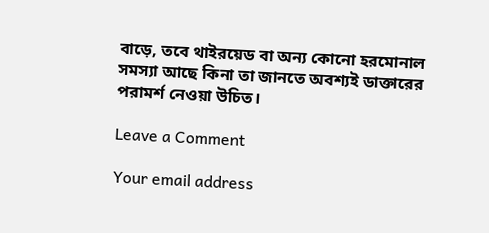বাড়ে, তবে থাইরয়েড বা অন্য কোনো হরমোনাল সমস্যা আছে কিনা তা জানতে অবশ্যই ডাক্তারের পরামর্শ নেওয়া উচিত।

Leave a Comment

Your email address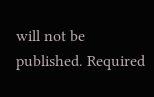will not be published. Required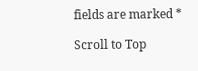fields are marked *

Scroll to Top